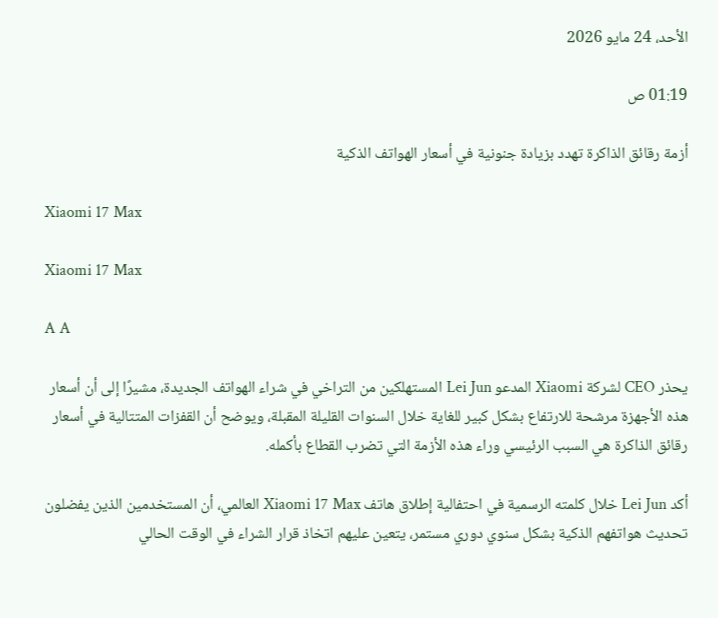الأحد، 24 مايو 2026

01:19 ص

أزمة رقائق الذاكرة تهدد بزيادة جنونية في أسعار الهواتف الذكية

Xiaomi 17 Max

Xiaomi 17 Max

A A

يحذر CEO لشركة Xiaomi المدعو Lei Jun المستهلكين من التراخي في شراء الهواتف الجديدة، مشيرًا إلى أن أسعار هذه الأجهزة مرشحة للارتفاع بشكل كبير للغاية خلال السنوات القليلة المقبلة، ويوضح أن القفزات المتتالية في أسعار رقائق الذاكرة هي السبب الرئيسي وراء هذه الأزمة التي تضرب القطاع بأكمله.

أكد Lei Jun خلال كلمته الرسمية في احتفالية إطلاق هاتف Xiaomi 17 Max العالمي، أن المستخدمين الذين يفضلون تحديث هواتفهم الذكية بشكل سنوي دوري مستمر، يتعين عليهم اتخاذ قرار الشراء في الوقت الحالي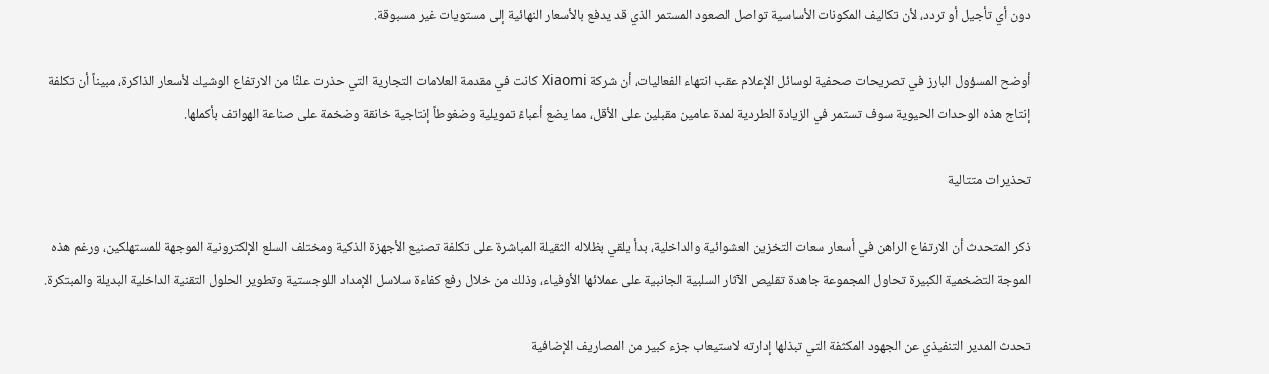دون أي تأجيل أو تردد، لأن تكاليف المكونات الأساسية تواصل الصعود المستمر الذي قد يدفع بالأسعار النهائية إلى مستويات غير مسبوقة.

أوضح المسؤول البارز في تصريحات صحفية لوسائل الإعلام عقب انتهاء الفعاليات، أن شركة Xiaomi كانت في مقدمة العلامات التجارية التي حذرت علنًا من الارتفاع الوشيك لأسعار الذاكرة، مبيناً أن تكلفة إنتاج هذه الوحدات الحيوية سوف تستمر في الزيادة الطردية لمدة عامين مقبلين على الأقل، مما يضع أعباءً تمويلية وضغوطاً إنتاجية خانقة وضخمة على صناعة الهواتف بأكملها.

تحذيرات متتالية

ذكر المتحدث أن الارتفاع الراهن في أسعار سعات التخزين العشوائية والداخلية، بدأ يلقي بظلاله الثقيلة المباشرة على تكلفة تصنيع الأجهزة الذكية ومختلف السلع الإلكترونية الموجهة للمستهلكين، ورغم هذه الموجة التضخمية الكبيرة تحاول المجموعة جاهدة تقليص الآثار السلبية الجانبية على عملائها الأوفياء، وذلك من خلال رفع كفاءة سلاسل الإمداد اللوجستية وتطوير الحلول التقنية الداخلية البديلة والمبتكرة.

تحدث المدير التنفيذي عن الجهود المكثفة التي تبذلها إدارته لاستيعاب جزء كبير من المصاريف الإضافية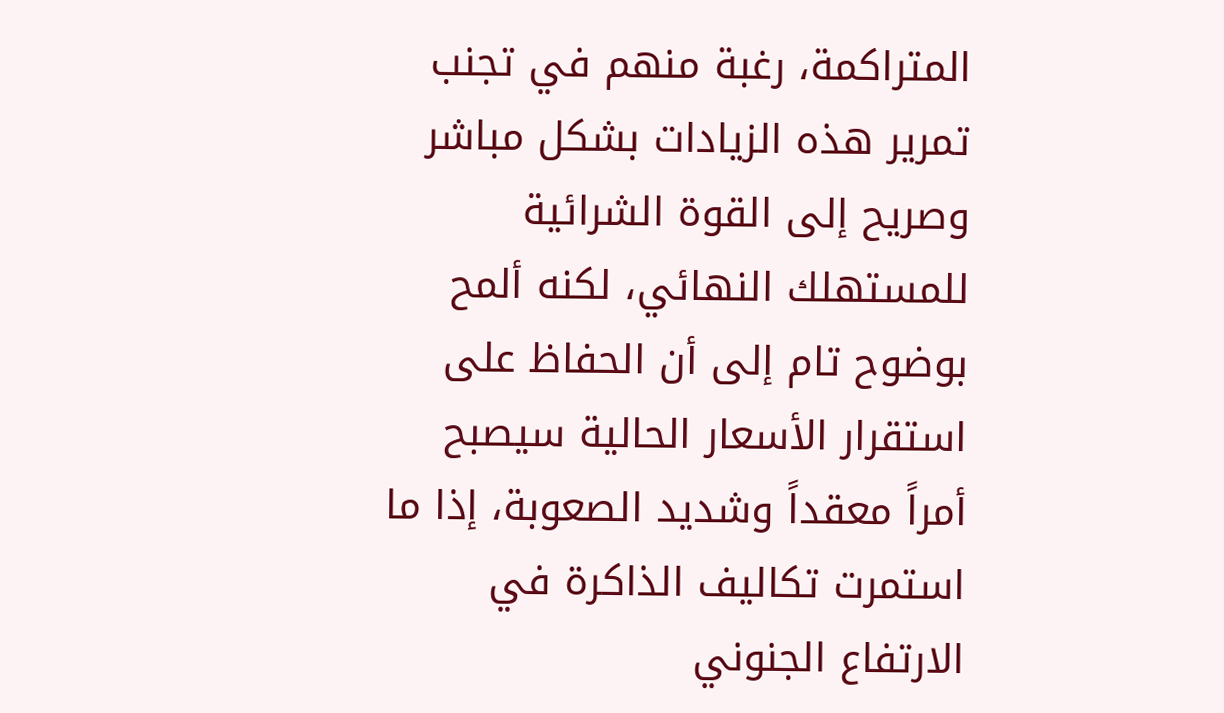المتراكمة، رغبة منهم في تجنب تمرير هذه الزيادات بشكل مباشر وصريح إلى القوة الشرائية للمستهلك النهائي، لكنه ألمح بوضوح تام إلى أن الحفاظ على استقرار الأسعار الحالية سيصبح أمراً معقداً وشديد الصعوبة، إذا ما استمرت تكاليف الذاكرة في الارتفاع الجنوني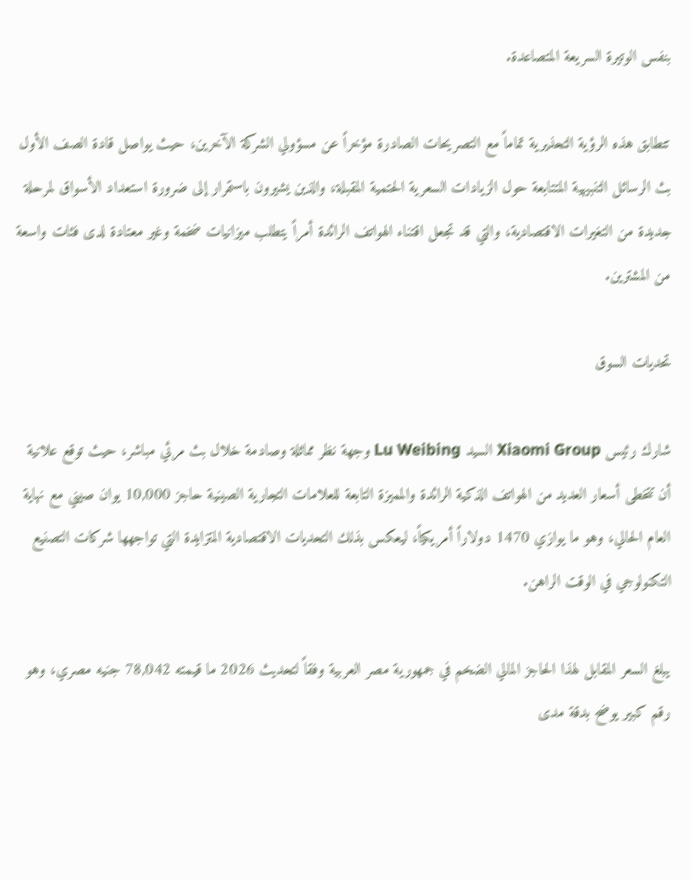بنفس الوتيرة السريعة المتصاعدة.

تتطابق هذه الرؤية التحذيرية تماماً مع التصريحات الصادرة مؤخراً عن مسؤولي الشركة الآخرين، حيث يواصل قادة الصف الأول بث الرسائل التنبيهية المتتابعة حول الزيادات السعرية الحتمية المقبلة، والذين يشيرون باستمرار إلى ضرورة استعداد الأسواق لمرحلة جديدة من التغيرات الاقتصادية، والتي قد تجعل اقتناء الهواتف الرائدة أمراً يتطلب ميزانيات ضخمة وغير معتادة لدى فئات واسعة من المشترين.

تحديات السوق

شارك رئيس Xiaomi Group السيد Lu Weibing وجهة نظر مماثلة وصادمة خلال بث مرئي مباشر، حيث توقع علانية أن تتخطى أسعار العديد من الهواتف الذكية الرائدة والمميزة التابعة للعلامات التجارية الصينية حاجز 10,000 يوان صيني مع نهاية العام الحالي، وهو ما يوازي 1470 دولاراً أمريكياً، ليعكس بذلك التحديات الاقتصادية المتزايدة التي تواجهها شركات التصنيع التكنولوجي في الوقت الراهن.

يبلغ السعر المقابل لهذا الحاجز المالي الضخم في جمهورية مصر العربية وفقاً لتحديث 2026 ما قيمته 78,042 جنيه مصري، وهو رقم كبير يوضح بدقة مدى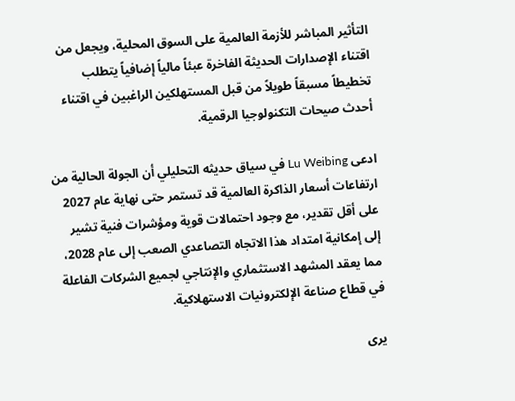التأثير المباشر للأزمة العالمية على السوق المحلية، ويجعل من اقتناء الإصدارات الحديثة الفاخرة عبئاً مالياً إضافياً يتطلب تخطيطاً مسبقاً طويلاً من قبل المستهلكين الراغبين في اقتناء أحدث صيحات التكنولوجيا الرقمية.

ادعى Lu Weibing في سياق حديثه التحليلي أن الجولة الحالية من ارتفاعات أسعار الذاكرة العالمية قد تستمر حتى نهاية عام 2027 على أقل تقدير، مع وجود احتمالات قوية ومؤشرات فنية تشير إلى إمكانية امتداد هذا الاتجاه التصاعدي الصعب إلى عام 2028، مما يعقد المشهد الاستثماري والإنتاجي لجميع الشركات الفاعلة في قطاع صناعة الإلكترونيات الاستهلاكية.

يرى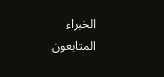الخبراء المتابعون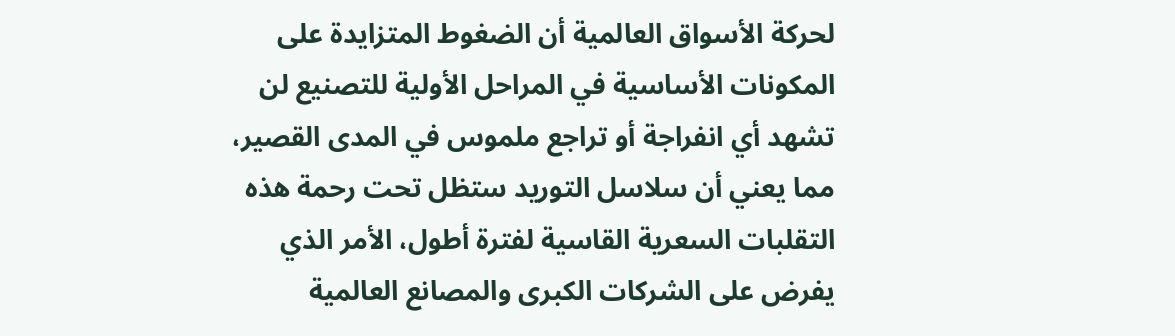لحركة الأسواق العالمية أن الضغوط المتزايدة على المكونات الأساسية في المراحل الأولية للتصنيع لن تشهد أي انفراجة أو تراجع ملموس في المدى القصير، مما يعني أن سلاسل التوريد ستظل تحت رحمة هذه التقلبات السعرية القاسية لفترة أطول، الأمر الذي يفرض على الشركات الكبرى والمصانع العالمية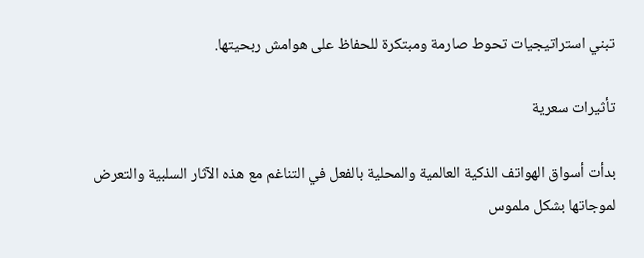تبني استراتيجيات تحوط صارمة ومبتكرة للحفاظ على هوامش ربحيتها.

تأثيرات سعرية

بدأت أسواق الهواتف الذكية العالمية والمحلية بالفعل في التناغم مع هذه الآثار السلبية والتعرض لموجاتها بشكل ملموس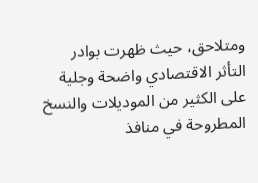ومتلاحق، حيث ظهرت بوادر التأثر الاقتصادي واضحة وجلية على الكثير من الموديلات والنسخ المطروحة في منافذ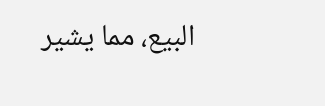البيع، مما يشير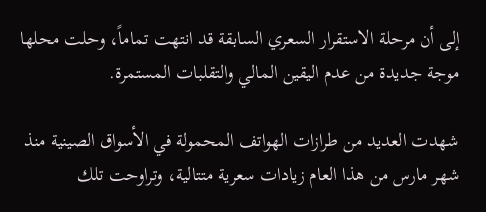إلى أن مرحلة الاستقرار السعري السابقة قد انتهت تماماً، وحلت محلها موجة جديدة من عدم اليقين المالي والتقلبات المستمرة.

شهدت العديد من طرازات الهواتف المحمولة في الأسواق الصينية منذ شهر مارس من هذا العام زيادات سعرية متتالية، وتراوحت تلك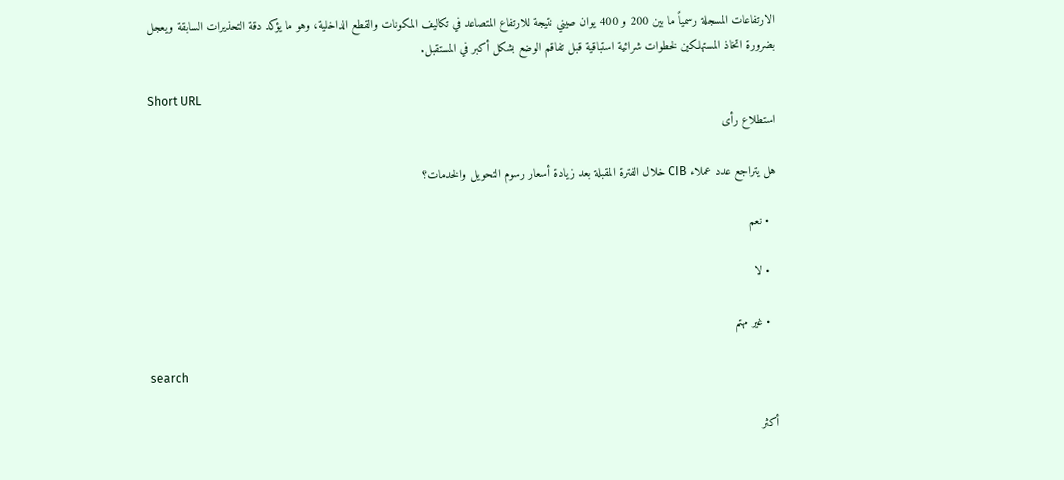الارتفاعات المسجلة رسمياً ما بين 200 و 400 يوان صيني نتيجة للارتفاع المتصاعد في تكاليف المكونات والقطع الداخلية، وهو ما يؤكد دقة التحذيرات السابقة ويعجل بضرورة اتخاذ المستهلكين لخطوات شرائية استباقية قبل تفاقم الوضع بشكل أكبر في المستقبل.

Short URL
استطلاع رأى

هل يتراجع عدد عملاء CIB خلال الفترة المقبلة بعد زيادة أسعار رسوم التحويل والخدمات؟

  • نعم

  • لا

  • غير مهتم

search

أكثر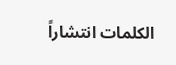الكلمات انتشاراً